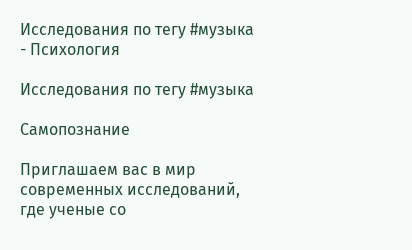Исследования по тегу #музыка - Психология

Исследования по тегу #музыка

Самопознание

Приглашаем вас в мир современных исследований, где ученые со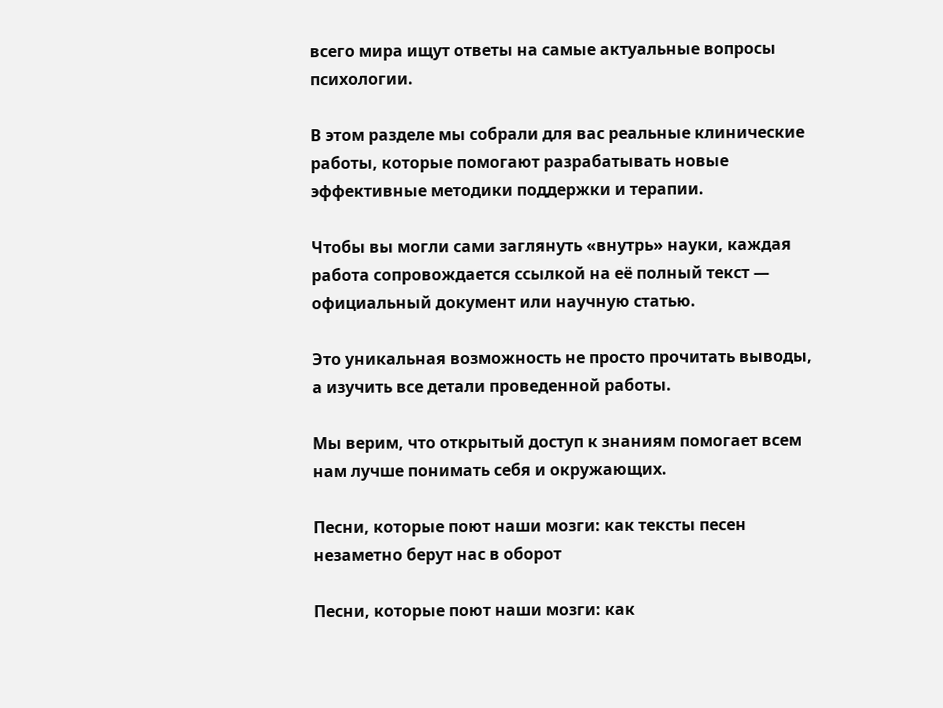всего мира ищут ответы на самые актуальные вопросы психологии.

В этом разделе мы собрали для вас реальные клинические работы, которые помогают разрабатывать новые эффективные методики поддержки и терапии.

Чтобы вы могли сами заглянуть «внутрь» науки, каждая работа сопровождается ссылкой на её полный текст — официальный документ или научную статью.

Это уникальная возможность не просто прочитать выводы, а изучить все детали проведенной работы.

Мы верим, что открытый доступ к знаниям помогает всем нам лучше понимать себя и окружающих.

Песни, которые поют наши мозги: как тексты песен незаметно берут нас в оборот

Песни, которые поют наши мозги: как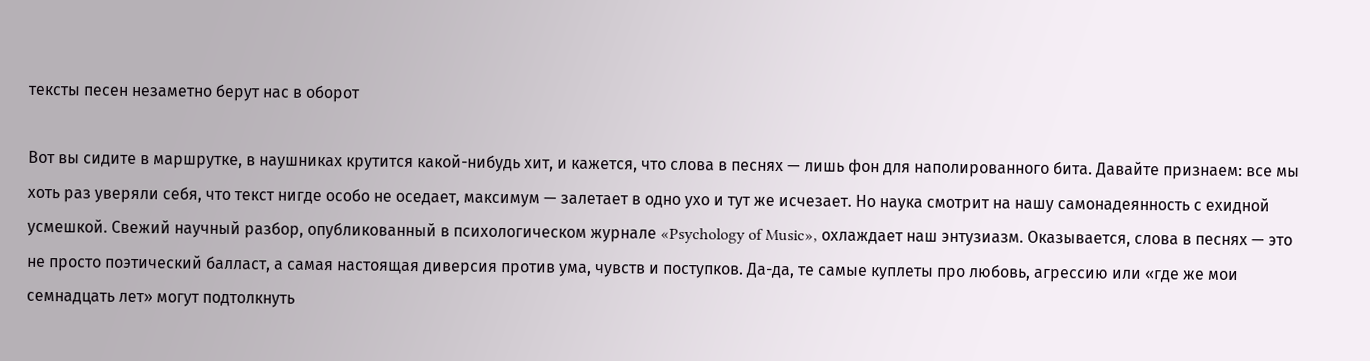тексты песен незаметно берут нас в оборот

Вот вы сидите в маршрутке, в наушниках крутится какой-нибудь хит, и кажется, что слова в песнях — лишь фон для наполированного бита. Давайте признаем: все мы хоть раз уверяли себя, что текст нигде особо не оседает, максимум — залетает в одно ухо и тут же исчезает. Но наука смотрит на нашу самонадеянность с ехидной усмешкой. Свежий научный разбор, опубликованный в психологическом журнале «Psychology of Music», охлаждает наш энтузиазм. Оказывается, слова в песнях — это не просто поэтический балласт, а самая настоящая диверсия против ума, чувств и поступков. Да-да, те самые куплеты про любовь, агрессию или «где же мои семнадцать лет» могут подтолкнуть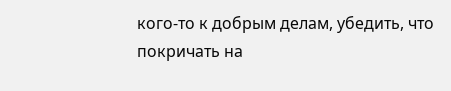кого-то к добрым делам, убедить, что покричать на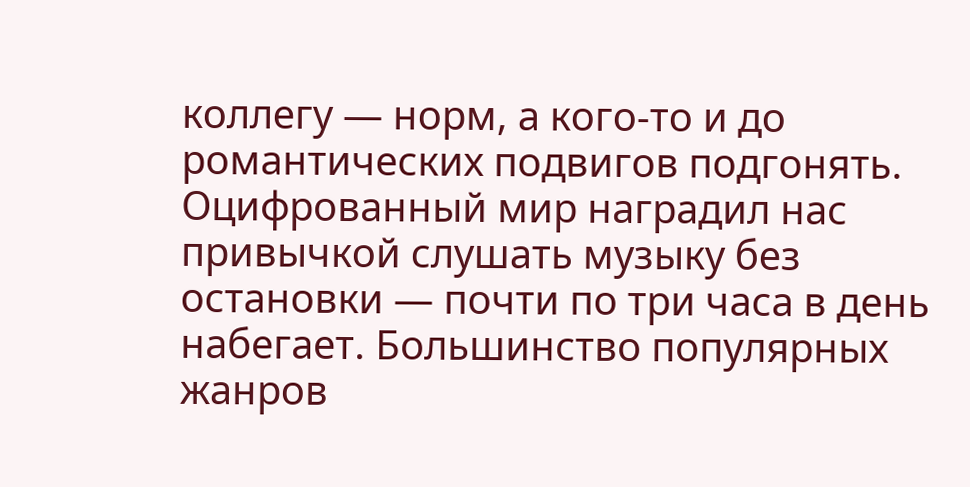коллегу — норм, а кого-то и до романтических подвигов подгонять. Оцифрованный мир наградил нас привычкой слушать музыку без остановки — почти по три часа в день набегает. Большинство популярных жанров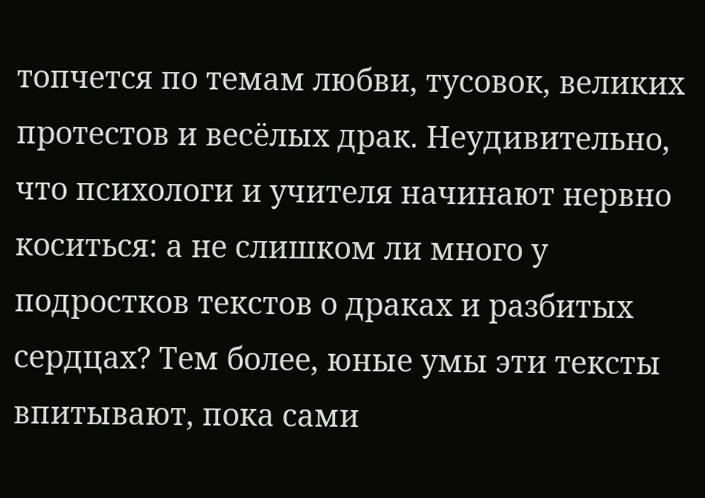топчется по темам любви, тусовок, великих протестов и весёлых драк. Неудивительно, что психологи и учителя начинают нервно коситься: а не слишком ли много у подростков текстов о драках и разбитых сердцах? Тем более, юные умы эти тексты впитывают, пока сами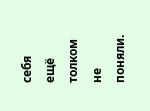себя ещё толком не поняли.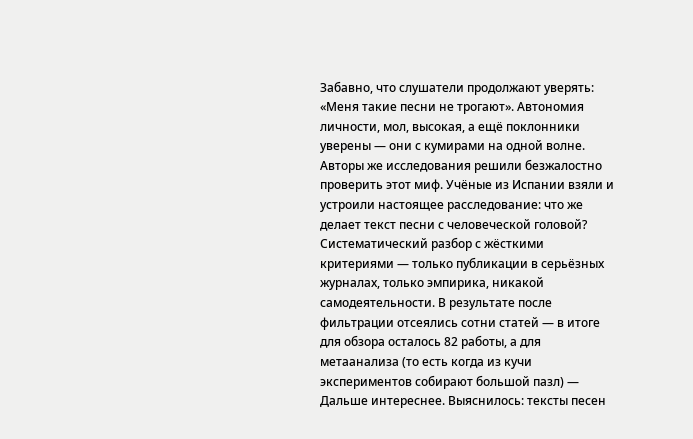Забавно, что слушатели продолжают уверять: «Меня такие песни не трогают». Автономия личности, мол, высокая, а ещё поклонники уверены — они с кумирами на одной волне. Авторы же исследования решили безжалостно проверить этот миф. Учёные из Испании взяли и устроили настоящее расследование: что же делает текст песни с человеческой головой? Систематический разбор с жёсткими критериями — только публикации в серьёзных журналах, только эмпирика, никакой самодеятельности. В результате после фильтрации отсеялись сотни статей — в итоге для обзора осталось 82 работы, а для метаанализа (то есть когда из кучи экспериментов собирают большой пазл) — Дальше интереснее. Выяснилось: тексты песен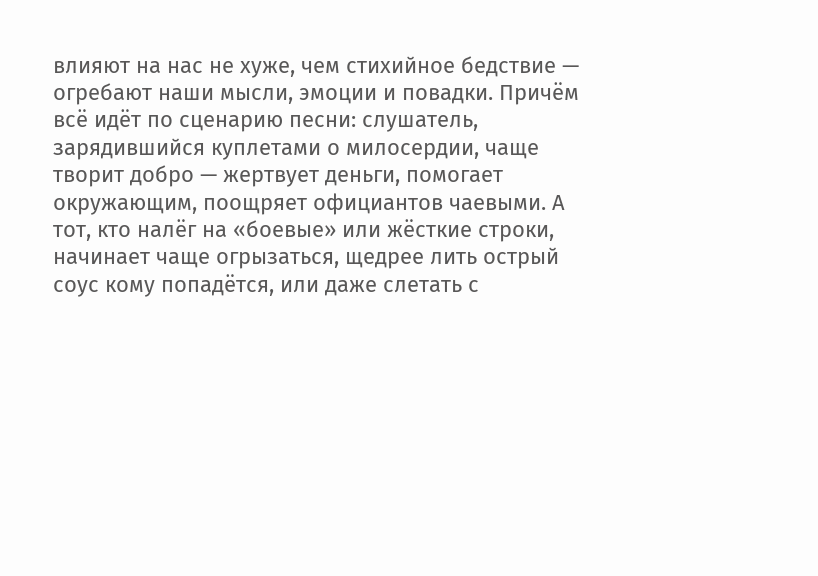влияют на нас не хуже, чем стихийное бедствие — огребают наши мысли, эмоции и повадки. Причём всё идёт по сценарию песни: слушатель, зарядившийся куплетами о милосердии, чаще творит добро — жертвует деньги, помогает окружающим, поощряет официантов чаевыми. А тот, кто налёг на «боевые» или жёсткие строки, начинает чаще огрызаться, щедрее лить острый соус кому попадётся, или даже слетать с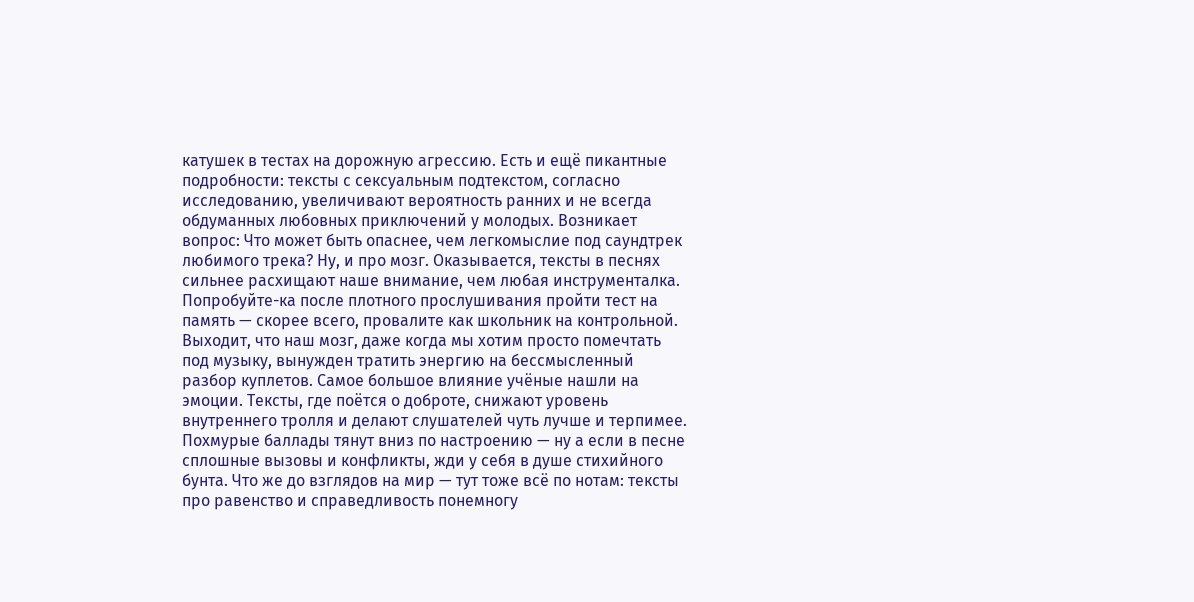катушек в тестах на дорожную агрессию. Есть и ещё пикантные подробности: тексты с сексуальным подтекстом, согласно исследованию, увеличивают вероятность ранних и не всегда обдуманных любовных приключений у молодых. Возникает вопрос: Что может быть опаснее, чем легкомыслие под саундтрек любимого трека? Ну, и про мозг. Оказывается, тексты в песнях сильнее расхищают наше внимание, чем любая инструменталка. Попробуйте-ка после плотного прослушивания пройти тест на память — скорее всего, провалите как школьник на контрольной. Выходит, что наш мозг, даже когда мы хотим просто помечтать под музыку, вынужден тратить энергию на бессмысленный разбор куплетов. Самое большое влияние учёные нашли на эмоции. Тексты, где поётся о доброте, снижают уровень внутреннего тролля и делают слушателей чуть лучше и терпимее. Похмурые баллады тянут вниз по настроению — ну а если в песне сплошные вызовы и конфликты, жди у себя в душе стихийного бунта. Что же до взглядов на мир — тут тоже всё по нотам: тексты про равенство и справедливость понемногу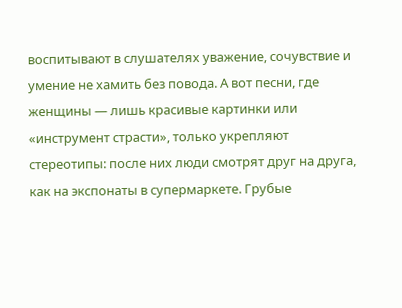воспитывают в слушателях уважение, сочувствие и умение не хамить без повода. А вот песни, где женщины — лишь красивые картинки или «инструмент страсти», только укрепляют стереотипы: после них люди смотрят друг на друга, как на экспонаты в супермаркете. Грубые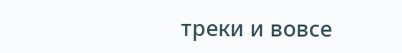треки и вовсе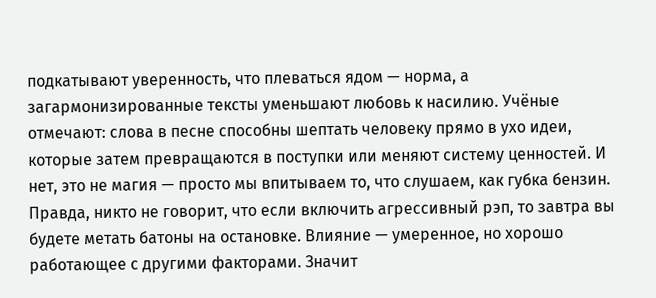подкатывают уверенность, что плеваться ядом — норма, а загармонизированные тексты уменьшают любовь к насилию. Учёные отмечают: слова в песне способны шептать человеку прямо в ухо идеи, которые затем превращаются в поступки или меняют систему ценностей. И нет, это не магия — просто мы впитываем то, что слушаем, как губка бензин. Правда, никто не говорит, что если включить агрессивный рэп, то завтра вы будете метать батоны на остановке. Влияние — умеренное, но хорошо работающее с другими факторами. Значит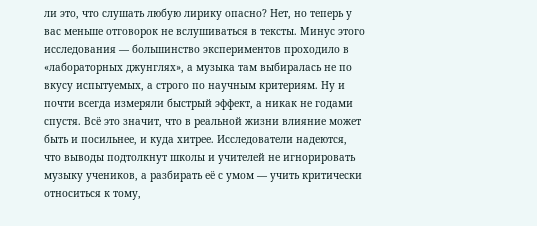ли это, что слушать любую лирику опасно? Нет, но теперь у вас меньше отговорок не вслушиваться в тексты. Минус этого исследования — большинство экспериментов проходило в «лабораторных джунглях», а музыка там выбиралась не по вкусу испытуемых, а строго по научным критериям. Ну и почти всегда измеряли быстрый эффект, а никак не годами спустя. Всё это значит, что в реальной жизни влияние может быть и посильнее, и куда хитрее. Исследователи надеются, что выводы подтолкнут школы и учителей не игнорировать музыку учеников, а разбирать её с умом — учить критически относиться к тому,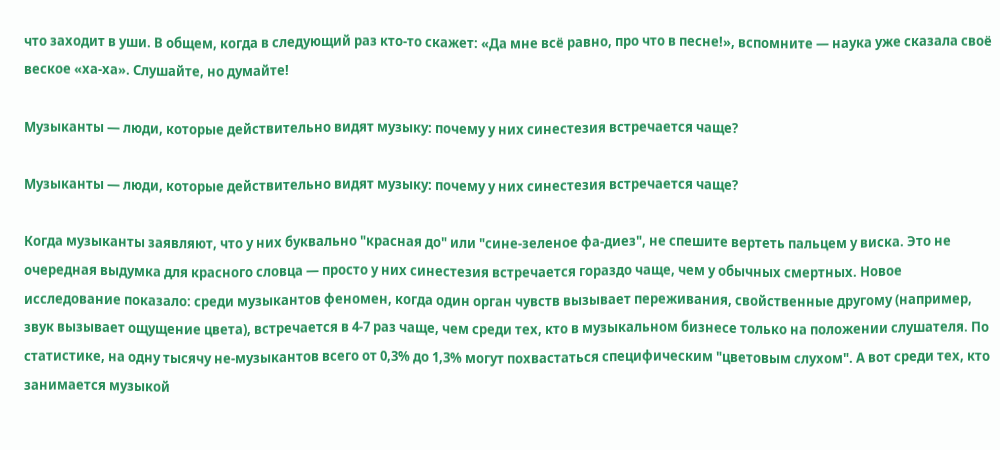что заходит в уши. В общем, когда в следующий раз кто-то скажет: «Да мне всё равно, про что в песне!», вспомните — наука уже сказала своё веское «ха-ха». Слушайте, но думайте!

Музыканты — люди, которые действительно видят музыку: почему у них синестезия встречается чаще?

Музыканты — люди, которые действительно видят музыку: почему у них синестезия встречается чаще?

Когда музыканты заявляют, что у них буквально "красная до" или "сине-зеленое фа-диез", не спешите вертеть пальцем у виска. Это не очередная выдумка для красного словца — просто у них синестезия встречается гораздо чаще, чем у обычных смертных. Новое исследование показало: среди музыкантов феномен, когда один орган чувств вызывает переживания, свойственные другому (например, звук вызывает ощущение цвета), встречается в 4-7 раз чаще, чем среди тех, кто в музыкальном бизнесе только на положении слушателя. По статистике, на одну тысячу не-музыкантов всего от 0,3% до 1,3% могут похвастаться специфическим "цветовым слухом". А вот среди тех, кто занимается музыкой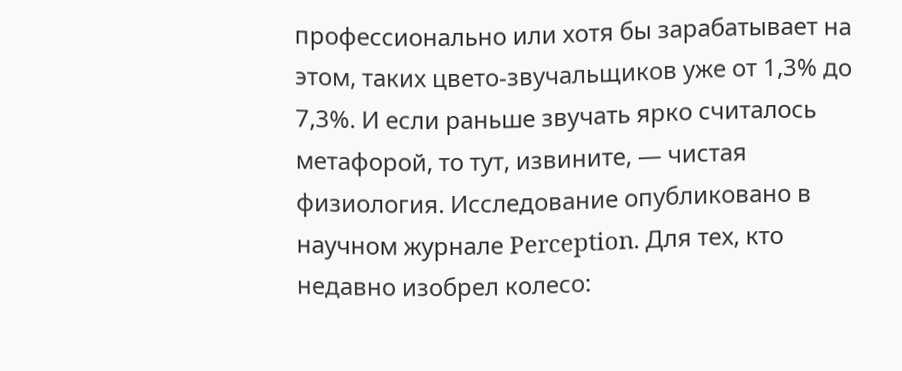профессионально или хотя бы зарабатывает на этом, таких цвето-звучальщиков уже от 1,3% до 7,3%. И если раньше звучать ярко считалось метафорой, то тут, извините, — чистая физиология. Исследование опубликовано в научном журнале Perception. Для тех, кто недавно изобрел колесо: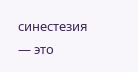синестезия — это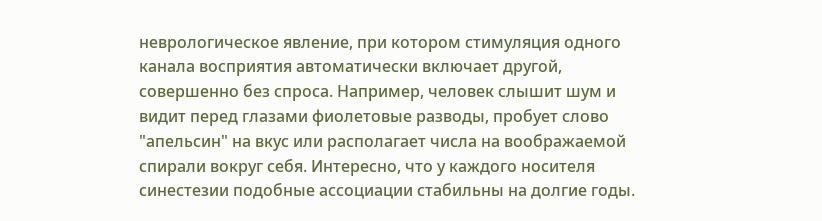неврологическое явление, при котором стимуляция одного канала восприятия автоматически включает другой, совершенно без спроса. Например, человек слышит шум и видит перед глазами фиолетовые разводы, пробует слово "апельсин" на вкус или располагает числа на воображаемой спирали вокруг себя. Интересно, что у каждого носителя синестезии подобные ассоциации стабильны на долгие годы.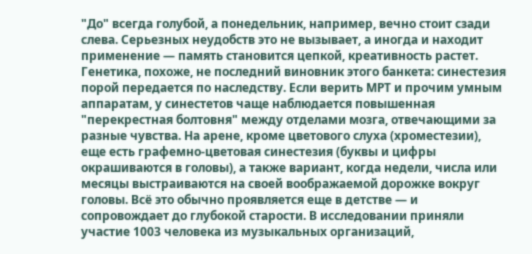"До" всегда голубой, а понедельник, например, вечно стоит сзади слева. Серьезных неудобств это не вызывает, а иногда и находит применение — память становится цепкой, креативность растет. Генетика, похоже, не последний виновник этого банкета: синестезия порой передается по наследству. Если верить МРТ и прочим умным аппаратам, у синестетов чаще наблюдается повышенная "перекрестная болтовня" между отделами мозга, отвечающими за разные чувства. На арене, кроме цветового слуха (хроместезии), еще есть графемно-цветовая синестезия (буквы и цифры окрашиваются в головы), а также вариант, когда недели, числа или месяцы выстраиваются на своей воображаемой дорожке вокруг головы. Всё это обычно проявляется еще в детстве — и сопровождает до глубокой старости. В исследовании приняли участие 1003 человека из музыкальных организаций,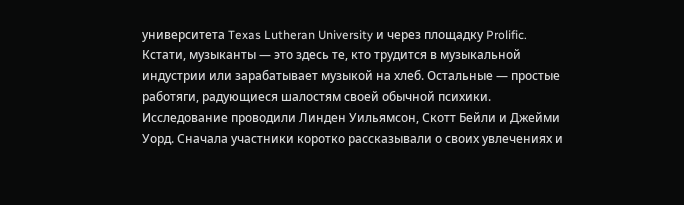университета Texas Lutheran University и через площадку Prolific. Кстати, музыканты — это здесь те, кто трудится в музыкальной индустрии или зарабатывает музыкой на хлеб. Остальные — простые работяги, радующиеся шалостям своей обычной психики. Исследование проводили Линден Уильямсон, Скотт Бейли и Джейми Уорд. Сначала участники коротко рассказывали о своих увлечениях и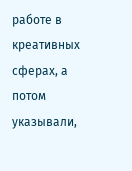работе в креативных сферах, а потом указывали,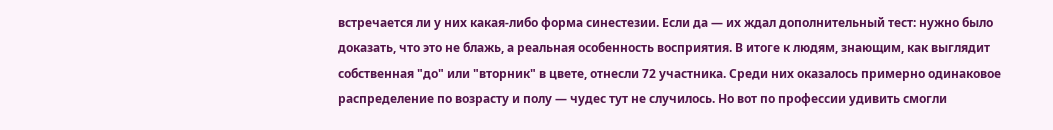встречается ли у них какая-либо форма синестезии. Если да — их ждал дополнительный тест: нужно было доказать, что это не блажь, а реальная особенность восприятия. В итоге к людям, знающим, как выглядит собственная "до" или "вторник" в цвете, отнесли 72 участника. Среди них оказалось примерно одинаковое распределение по возрасту и полу — чудес тут не случилось. Но вот по профессии удивить смогли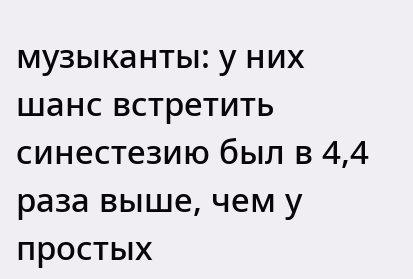музыканты: у них шанс встретить синестезию был в 4,4 раза выше, чем у простых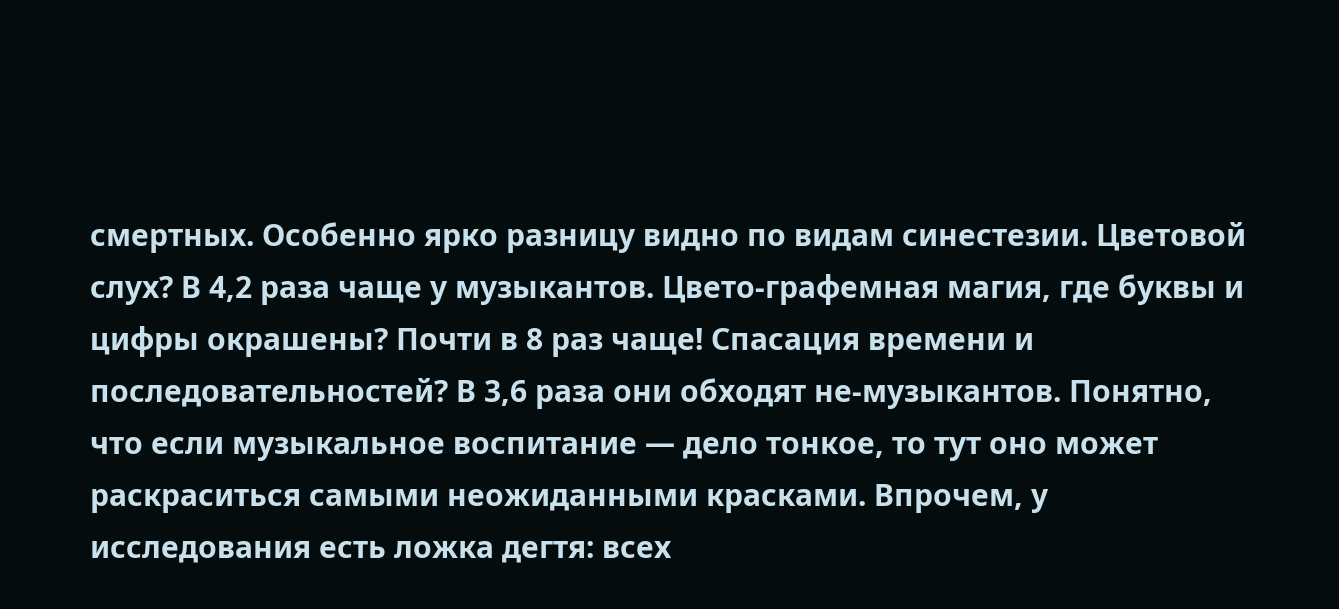смертных. Особенно ярко разницу видно по видам синестезии. Цветовой слух? В 4,2 раза чаще у музыкантов. Цвето-графемная магия, где буквы и цифры окрашены? Почти в 8 раз чаще! Спасация времени и последовательностей? В 3,6 раза они обходят не-музыкантов. Понятно, что если музыкальное воспитание — дело тонкое, то тут оно может раскраситься самыми неожиданными красками. Впрочем, у исследования есть ложка дегтя: всех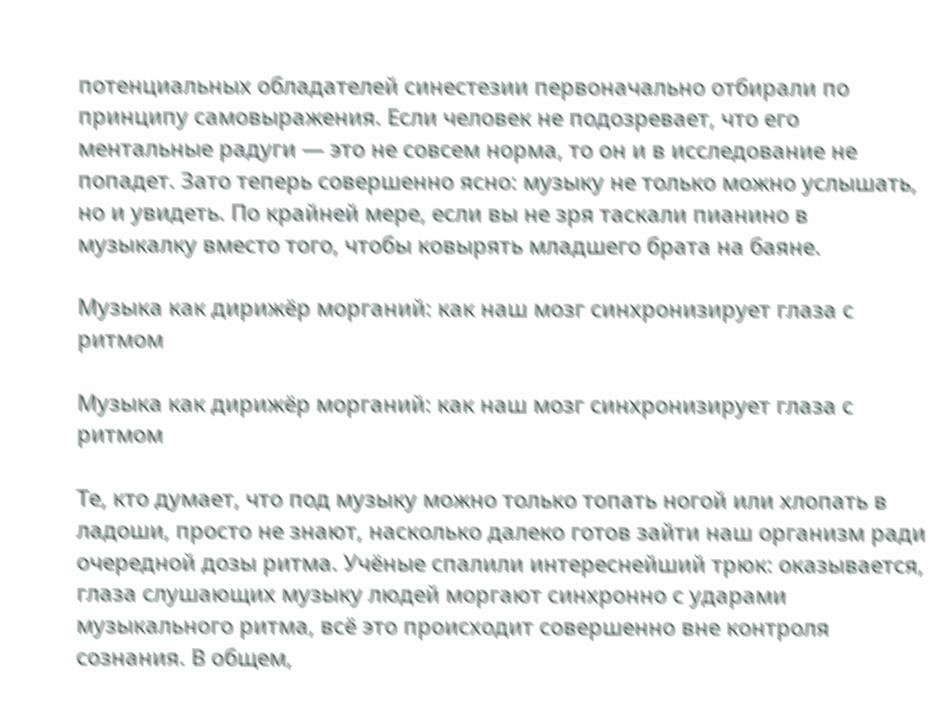потенциальных обладателей синестезии первоначально отбирали по принципу самовыражения. Если человек не подозревает, что его ментальные радуги — это не совсем норма, то он и в исследование не попадет. Зато теперь совершенно ясно: музыку не только можно услышать, но и увидеть. По крайней мере, если вы не зря таскали пианино в музыкалку вместо того, чтобы ковырять младшего брата на баяне.

Музыка как дирижёр морганий: как наш мозг синхронизирует глаза с ритмом

Музыка как дирижёр морганий: как наш мозг синхронизирует глаза с ритмом

Те, кто думает, что под музыку можно только топать ногой или хлопать в ладоши, просто не знают, насколько далеко готов зайти наш организм ради очередной дозы ритма. Учёные спалили интереснейший трюк: оказывается, глаза слушающих музыку людей моргают синхронно с ударами музыкального ритма, всё это происходит совершенно вне контроля сознания. В общем,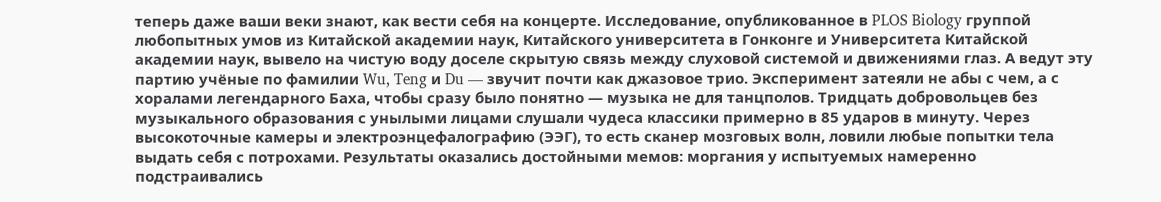теперь даже ваши веки знают, как вести себя на концерте. Исследование, опубликованное в PLOS Biology группой любопытных умов из Китайской академии наук, Китайского университета в Гонконге и Университета Китайской академии наук, вывело на чистую воду доселе скрытую связь между слуховой системой и движениями глаз. А ведут эту партию учёные по фамилии Wu, Teng и Du — звучит почти как джазовое трио. Эксперимент затеяли не абы с чем, а с хоралами легендарного Баха, чтобы сразу было понятно — музыка не для танцполов. Тридцать добровольцев без музыкального образования с унылыми лицами слушали чудеса классики примерно в 85 ударов в минуту. Через высокоточные камеры и электроэнцефалографию (ЭЭГ), то есть сканер мозговых волн, ловили любые попытки тела выдать себя с потрохами. Результаты оказались достойными мемов: моргания у испытуемых намеренно подстраивались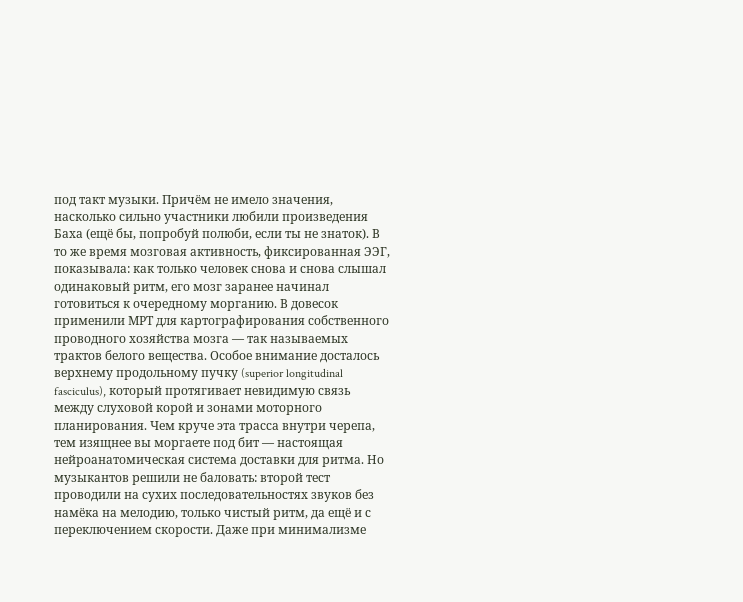под такт музыки. Причём не имело значения, насколько сильно участники любили произведения Баха (ещё бы, попробуй полюби, если ты не знаток). В то же время мозговая активность, фиксированная ЭЭГ, показывала: как только человек снова и снова слышал одинаковый ритм, его мозг заранее начинал готовиться к очередному морганию. В довесок применили МРТ для картографирования собственного проводного хозяйства мозга — так называемых трактов белого вещества. Особое внимание досталось верхнему продольному пучку (superior longitudinal fasciculus), который протягивает невидимую связь между слуховой корой и зонами моторного планирования. Чем круче эта трасса внутри черепа, тем изящнее вы моргаете под бит — настоящая нейроанатомическая система доставки для ритма. Но музыкантов решили не баловать: второй тест проводили на сухих последовательностях звуков без намёка на мелодию, только чистый ритм, да ещё и с переключением скорости. Даже при минимализме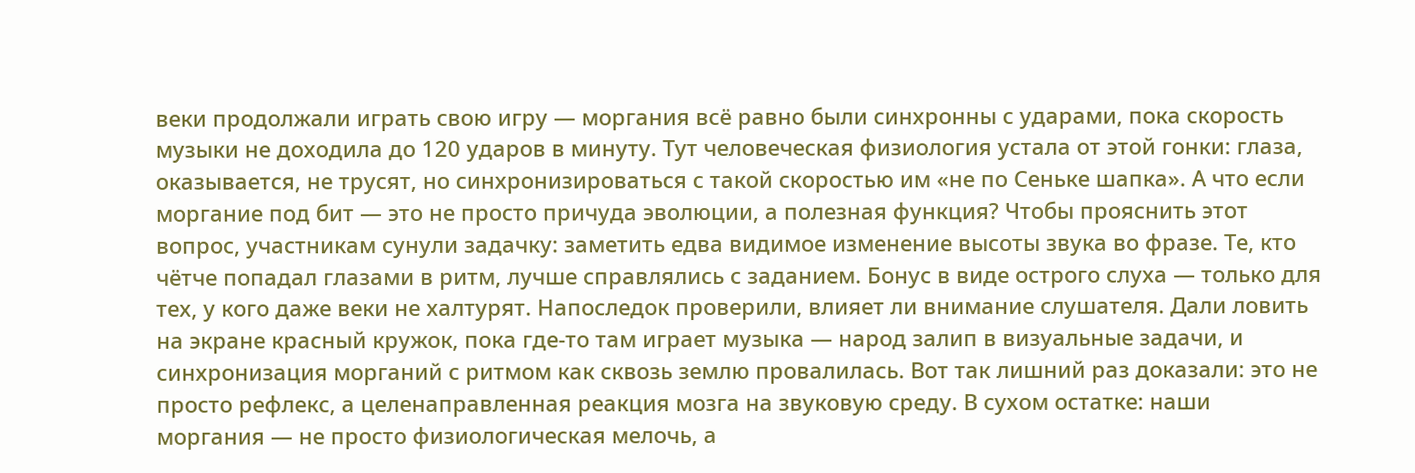веки продолжали играть свою игру — моргания всё равно были синхронны с ударами, пока скорость музыки не доходила до 120 ударов в минуту. Тут человеческая физиология устала от этой гонки: глаза, оказывается, не трусят, но синхронизироваться с такой скоростью им «не по Сеньке шапка». А что если моргание под бит — это не просто причуда эволюции, а полезная функция? Чтобы прояснить этот вопрос, участникам сунули задачку: заметить едва видимое изменение высоты звука во фразе. Те, кто чётче попадал глазами в ритм, лучше справлялись с заданием. Бонус в виде острого слуха — только для тех, у кого даже веки не халтурят. Напоследок проверили, влияет ли внимание слушателя. Дали ловить на экране красный кружок, пока где-то там играет музыка — народ залип в визуальные задачи, и синхронизация морганий с ритмом как сквозь землю провалилась. Вот так лишний раз доказали: это не просто рефлекс, а целенаправленная реакция мозга на звуковую среду. В сухом остатке: наши моргания — не просто физиологическая мелочь, а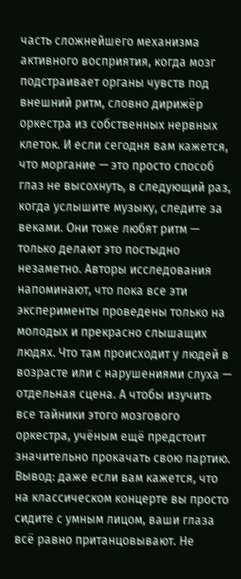часть сложнейшего механизма активного восприятия, когда мозг подстраивает органы чувств под внешний ритм, словно дирижёр оркестра из собственных нервных клеток. И если сегодня вам кажется, что моргание — это просто способ глаз не высохнуть, в следующий раз, когда услышите музыку, следите за веками. Они тоже любят ритм — только делают это постыдно незаметно. Авторы исследования напоминают, что пока все эти эксперименты проведены только на молодых и прекрасно слышащих людях. Что там происходит у людей в возрасте или с нарушениями слуха — отдельная сцена. А чтобы изучить все тайники этого мозгового оркестра, учёным ещё предстоит значительно прокачать свою партию. Вывод: даже если вам кажется, что на классическом концерте вы просто сидите с умным лицом, ваши глаза всё равно пританцовывают. Не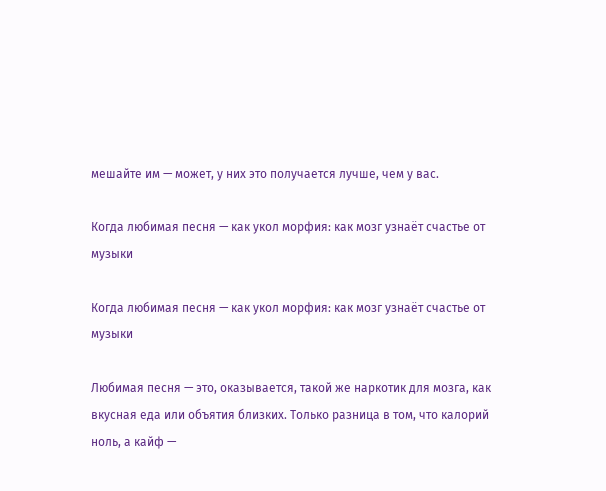мешайте им — может, у них это получается лучше, чем у вас.

Когда любимая песня — как укол морфия: как мозг узнаёт счастье от музыки

Когда любимая песня — как укол морфия: как мозг узнаёт счастье от музыки

Любимая песня — это, оказывается, такой же наркотик для мозга, как вкусная еда или объятия близких. Только разница в том, что калорий ноль, а кайф —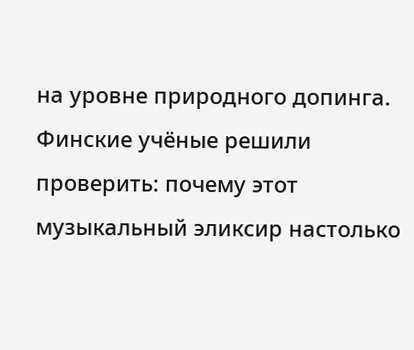на уровне природного допинга. Финские учёные решили проверить: почему этот музыкальный эликсир настолько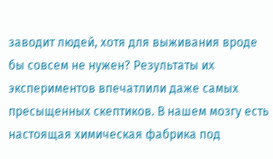заводит людей, хотя для выживания вроде бы совсем не нужен? Результаты их экспериментов впечатлили даже самых пресыщенных скептиков. В нашем мозгу есть настоящая химическая фабрика под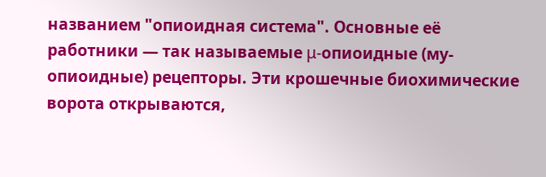названием "опиоидная система". Основные её работники — так называемые μ-опиоидные (му-опиоидные) рецепторы. Эти крошечные биохимические ворота открываются,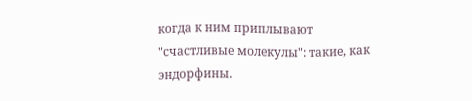когда к ним приплывают "счастливые молекулы": такие, как эндорфины.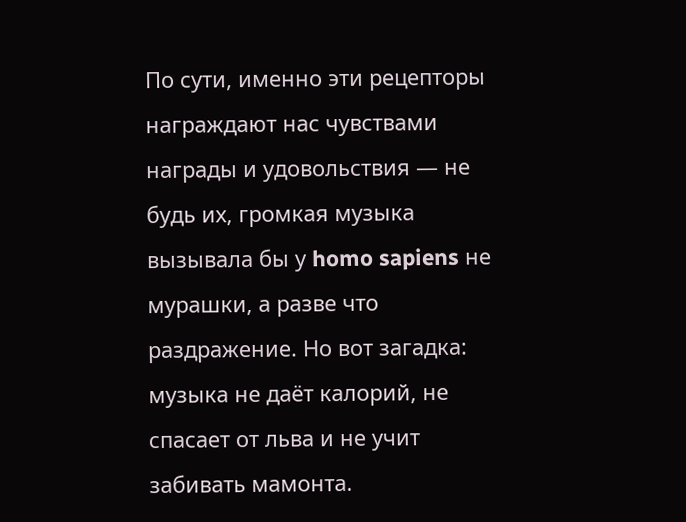По сути, именно эти рецепторы награждают нас чувствами награды и удовольствия — не будь их, громкая музыка вызывала бы у homo sapiens не мурашки, а разве что раздражение. Но вот загадка: музыка не даёт калорий, не спасает от льва и не учит забивать мамонта.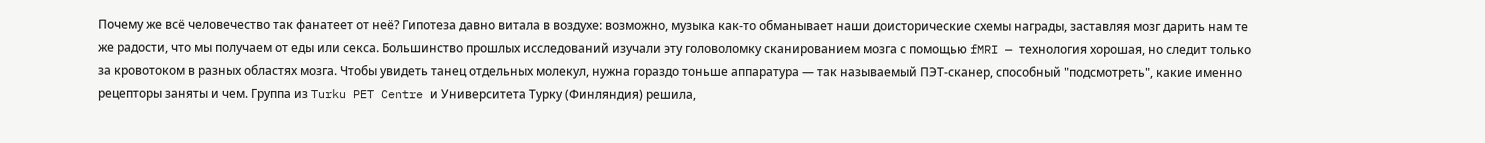Почему же всё человечество так фанатеет от неё? Гипотеза давно витала в воздухе: возможно, музыка как-то обманывает наши доисторические схемы награды, заставляя мозг дарить нам те же радости, что мы получаем от еды или секса. Большинство прошлых исследований изучали эту головоломку сканированием мозга с помощью fMRI — технология хорошая, но следит только за кровотоком в разных областях мозга. Чтобы увидеть танец отдельных молекул, нужна гораздо тоньше аппаратура — так называемый ПЭТ-сканер, способный "подсмотреть", какие именно рецепторы заняты и чем. Группа из Turku PET Centre и Университета Турку (Финляндия) решила,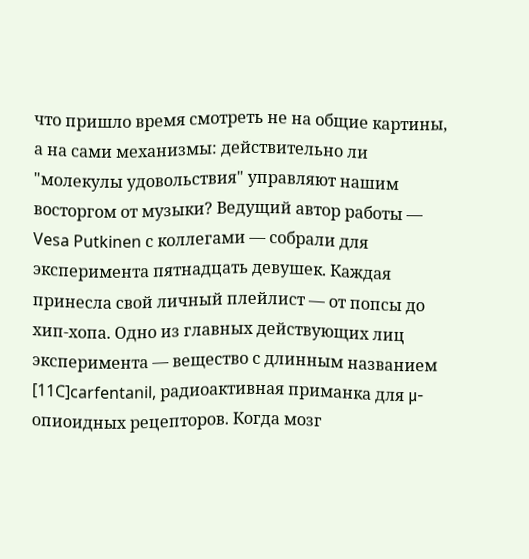что пришло время смотреть не на общие картины, а на сами механизмы: действительно ли "молекулы удовольствия" управляют нашим восторгом от музыки? Ведущий автор работы — Vesa Putkinen с коллегами — собрали для эксперимента пятнадцать девушек. Каждая принесла свой личный плейлист — от попсы до хип-хопа. Одно из главных действующих лиц эксперимента — вещество с длинным названием [11C]carfentanil, радиоактивная приманка для μ-опиоидных рецепторов. Когда мозг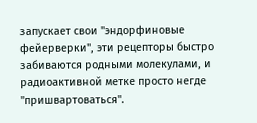запускает свои "эндорфиновые фейерверки", эти рецепторы быстро забиваются родными молекулами, и радиоактивной метке просто негде "пришвартоваться".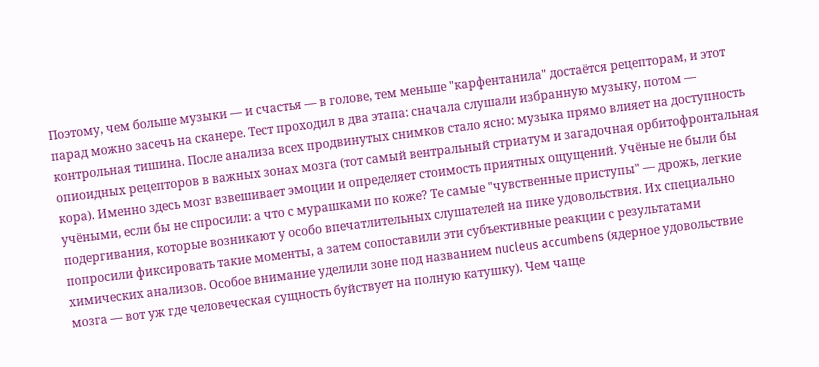Поэтому, чем больше музыки — и счастья — в голове, тем меньше "карфентанила" достаётся рецепторам, и этот парад можно засечь на сканере. Тест проходил в два этапа: сначала слушали избранную музыку, потом — контрольная тишина. После анализа всех продвинутых снимков стало ясно: музыка прямо влияет на доступность опиоидных рецепторов в важных зонах мозга (тот самый вентральный стриатум и загадочная орбитофронтальная кора). Именно здесь мозг взвешивает эмоции и определяет стоимость приятных ощущений. Учёные не были бы учёными, если бы не спросили: а что с мурашками по коже? Те самые "чувственные приступы" — дрожь, легкие подергивания, которые возникают у особо впечатлительных слушателей на пике удовольствия. Их специально попросили фиксировать такие моменты, а затем сопоставили эти субъективные реакции с результатами химических анализов. Особое внимание уделили зоне под названием nucleus accumbens (ядерное удовольствие мозга — вот уж где человеческая сущность буйствует на полную катушку). Чем чаще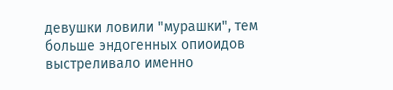девушки ловили "мурашки", тем больше эндогенных опиоидов выстреливало именно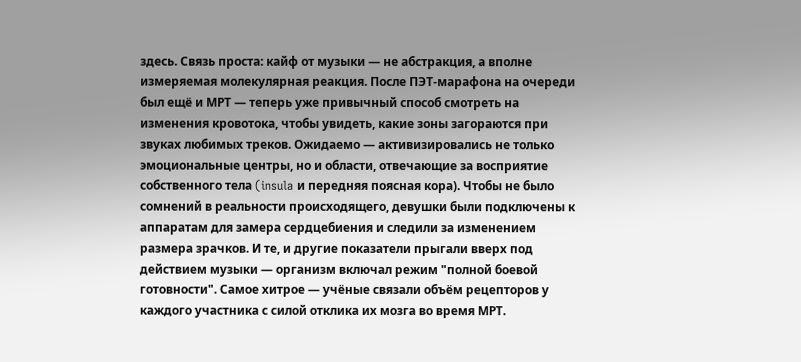здесь. Связь проста: кайф от музыки — не абстракция, а вполне измеряемая молекулярная реакция. После ПЭТ-марафона на очереди был ещё и МРТ — теперь уже привычный способ смотреть на изменения кровотока, чтобы увидеть, какие зоны загораются при звуках любимых треков. Ожидаемо — активизировались не только эмоциональные центры, но и области, отвечающие за восприятие собственного тела (insula и передняя поясная кора). Чтобы не было сомнений в реальности происходящего, девушки были подключены к аппаратам для замера сердцебиения и следили за изменением размера зрачков. И те, и другие показатели прыгали вверх под действием музыки — организм включал режим "полной боевой готовности". Самое хитрое — учёные связали объём рецепторов у каждого участника с силой отклика их мозга во время МРТ.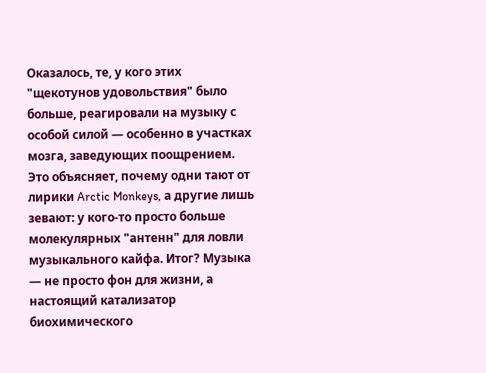Оказалось, те, у кого этих "щекотунов удовольствия" было больше, реагировали на музыку с особой силой — особенно в участках мозга, заведующих поощрением. Это объясняет, почему одни тают от лирики Arctic Monkeys, а другие лишь зевают: у кого-то просто больше молекулярных "антенн" для ловли музыкального кайфа. Итог? Музыка — не просто фон для жизни, а настоящий катализатор биохимического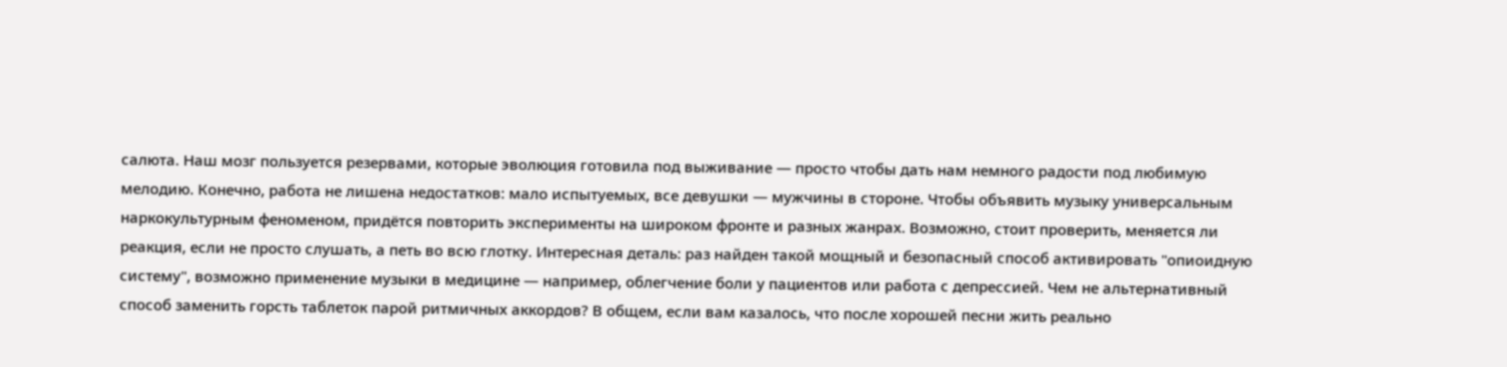салюта. Наш мозг пользуется резервами, которые эволюция готовила под выживание — просто чтобы дать нам немного радости под любимую мелодию. Конечно, работа не лишена недостатков: мало испытуемых, все девушки — мужчины в стороне. Чтобы объявить музыку универсальным наркокультурным феноменом, придётся повторить эксперименты на широком фронте и разных жанрах. Возможно, стоит проверить, меняется ли реакция, если не просто слушать, а петь во всю глотку. Интересная деталь: раз найден такой мощный и безопасный способ активировать "опиоидную систему", возможно применение музыки в медицине — например, облегчение боли у пациентов или работа с депрессией. Чем не альтернативный способ заменить горсть таблеток парой ритмичных аккордов? В общем, если вам казалось, что после хорошей песни жить реально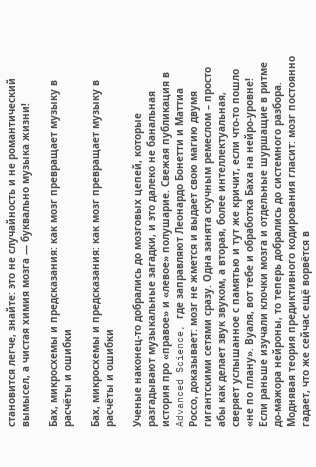становится легче, знайте: это не случайность и не романтический вымысел, а чистая химия мозга — буквально музыка жизни!

Бах, микросхемы и предсказания: как мозг превращает музыку в расчёты и ошибки

Бах, микросхемы и предсказания: как мозг превращает музыку в расчёты и ошибки

Ученые наконец-то добрались до мозговых цепей, которые разгадывают музыкальные загадки, и это далеко не банальная история про «правое» и «левое» полушарие. Свежая публикация в Advanced Science, где заправляют Леонардо Бонетти и Маттиа Россо, доказывает: мозг не жмется и выдает свою магию двумя гигантскими сетями сразу. Одна занята скучным ремеслом – просто абы как делает звук звуком, а вторая, более интеллектуальная, сверяет услышанное с памятью и тут же кричит, если что-то пошло «не по плану». Вуаля, вот тебе и обработка Баха на нейро-уровне! Если раньше изучали клочки мозга и отдельные шуршащие в ритме до-мажора нейроны, то теперь добрались до системного разбора. Моднявая теория предиктивного кодирования гласит: мозг постоянно гадает, что же сейчас ещё ворвётся в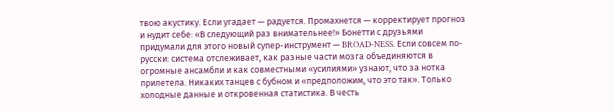твою акустику. Если угадает — радуется. Промахнется — корректирует прогноз и нудит себе: «В следующий раз внимательнее!» Бонетти с друзьями придумали для этого новый супер-инструмент — BROAD-NESS. Если совсем по-русски: система отслеживает, как разные части мозга объединяются в огромные ансамбли и как совместными «усилиями» узнают, что за нотка прилетела. Никаких танцев с бубном и «предположим, что это так». Только холодные данные и откровенная статистика. В честь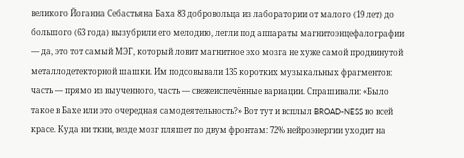великого Йоганна Себастьяна Баха 83 добровольца из лаборатории от малого (19 лет) до большого (63 года) вызубрили его мелодию, легли под аппараты магнитоэнцефалографии — да, это тот самый МЭГ, который ловит магнитное эхо мозга не хуже самой продвинутой металлодетекторной шашки. Им подсовывали 135 коротких музыкальных фрагментов: часть — прямо из выученного, часть — свежеиспечённые вариации. Спрашивали: «Было такое в Бахе или это очередная самодеятельность?» Вот тут и всплыл BROAD-NESS во всей красе. Куда ни ткни, везде мозг пляшет по двум фронтам: 72% нейроэнергии уходит на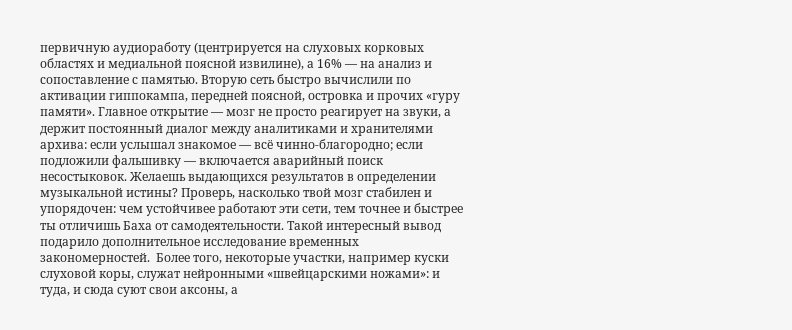первичную аудиоработу (центрируется на слуховых корковых областях и медиальной поясной извилине), а 16% — на анализ и сопоставление с памятью. Вторую сеть быстро вычислили по активации гиппокампа, передней поясной, островка и прочих «гуру памяти». Главное открытие — мозг не просто реагирует на звуки, а держит постоянный диалог между аналитиками и хранителями архива: если услышал знакомое — всё чинно-благородно; если подложили фальшивку — включается аварийный поиск несостыковок. Желаешь выдающихся результатов в определении музыкальной истины? Проверь, насколько твой мозг стабилен и упорядочен: чем устойчивее работают эти сети, тем точнее и быстрее ты отличишь Баха от самодеятельности. Такой интересный вывод подарило дополнительное исследование временных закономерностей.  Более того, некоторые участки, например куски слуховой коры, служат нейронными «швейцарскими ножами»: и туда, и сюда суют свои аксоны, а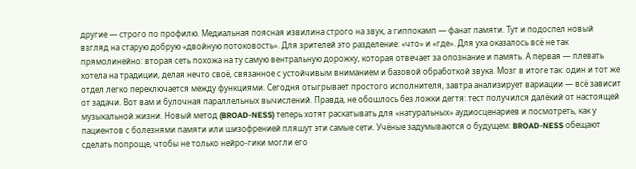другие — строго по профилю. Медиальная поясная извилина строго на звук, а гиппокамп — фанат памяти. Тут и подоспел новый взгляд на старую добрую «двойную потоковость». Для зрителей это разделение: «что» и «где». Для уха оказалось всё не так прямолинейно: вторая сеть похожа на ту самую вентральную дорожку, которая отвечает за опознание и память. А первая — плевать хотела на традиции, делая нечто своё, связанное с устойчивым вниманием и базовой обработкой звука. Мозг в итоге так: один и тот же отдел легко переключается между функциями. Сегодня отыгрывает простого исполнителя, завтра анализирует вариации — всё зависит от задачи. Вот вам и булочная параллельных вычислений. Правда, не обошлось без ложки дегтя: тест получился далёкий от настоящей музыкальной жизни. Новый метод (BROAD-NESS) теперь хотят раскатывать для «натуральных» аудиосценариев и посмотреть, как у пациентов с болезнями памяти или шизофренией пляшут эти самые сети. Учёные задумываются о будущем: BROAD-NESS обещают сделать попроще, чтобы не только нейро-гики могли его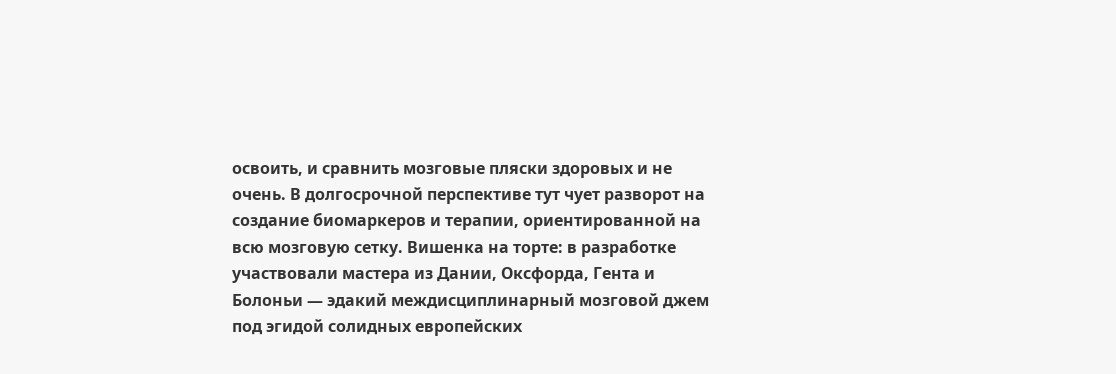освоить, и сравнить мозговые пляски здоровых и не очень. В долгосрочной перспективе тут чует разворот на создание биомаркеров и терапии, ориентированной на всю мозговую сетку. Вишенка на торте: в разработке участвовали мастера из Дании, Оксфорда, Гента и Болоньи — эдакий междисциплинарный мозговой джем под эгидой солидных европейских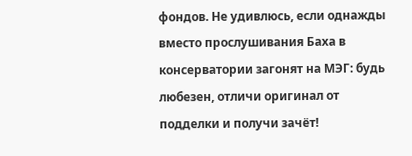фондов. Не удивлюсь, если однажды вместо прослушивания Баха в консерватории загонят на МЭГ: будь любезен, отличи оригинал от подделки и получи зачёт!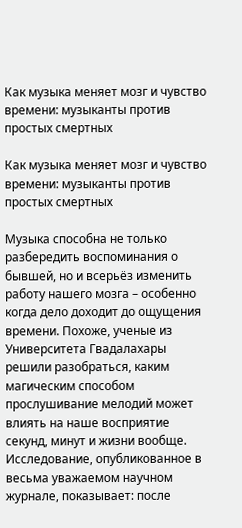Как музыка меняет мозг и чувство времени: музыканты против простых смертных

Как музыка меняет мозг и чувство времени: музыканты против простых смертных

Музыка способна не только разбередить воспоминания о бывшей, но и всерьёз изменить работу нашего мозга – особенно когда дело доходит до ощущения времени. Похоже, ученые из Университета Гвадалахары решили разобраться, каким магическим способом прослушивание мелодий может влиять на наше восприятие секунд, минут и жизни вообще. Исследование, опубликованное в весьма уважаемом научном журнале, показывает: после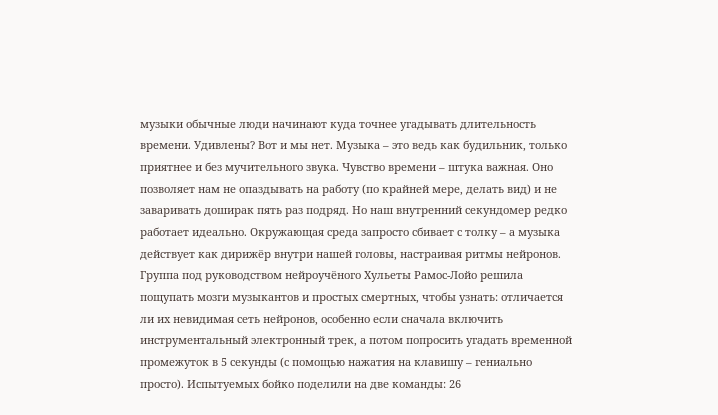музыки обычные люди начинают куда точнее угадывать длительность времени. Удивлены? Вот и мы нет. Музыка – это ведь как будильник, только приятнее и без мучительного звука. Чувство времени – штука важная. Оно позволяет нам не опаздывать на работу (по крайней мере, делать вид) и не заваривать доширак пять раз подряд. Но наш внутренний секундомер редко работает идеально. Окружающая среда запросто сбивает с толку – а музыка действует как дирижёр внутри нашей головы, настраивая ритмы нейронов. Группа под руководством нейроучёного Хульеты Рамос-Лойо решила пощупать мозги музыкантов и простых смертных, чтобы узнать: отличается ли их невидимая сеть нейронов, особенно если сначала включить инструментальный электронный трек, а потом попросить угадать временной промежуток в 5 секунды (с помощью нажатия на клавишу – гениально просто). Испытуемых бойко поделили на две команды: 26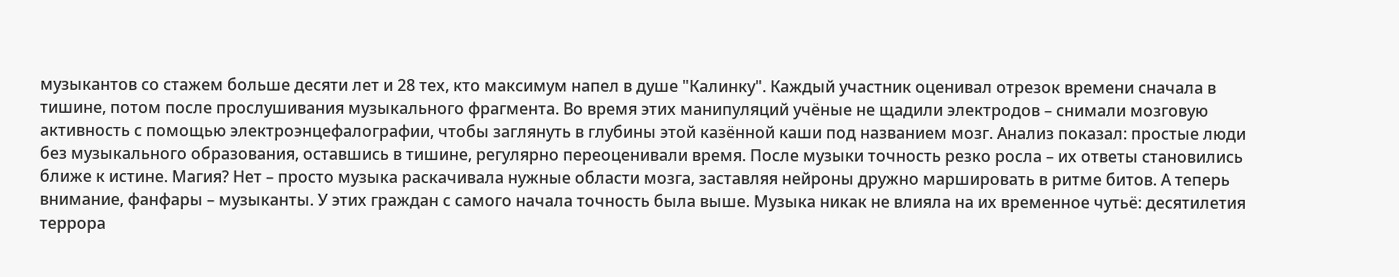музыкантов со стажем больше десяти лет и 28 тех, кто максимум напел в душе "Калинку". Каждый участник оценивал отрезок времени сначала в тишине, потом после прослушивания музыкального фрагмента. Во время этих манипуляций учёные не щадили электродов – снимали мозговую активность с помощью электроэнцефалографии, чтобы заглянуть в глубины этой казённой каши под названием мозг. Анализ показал: простые люди без музыкального образования, оставшись в тишине, регулярно переоценивали время. После музыки точность резко росла – их ответы становились ближе к истине. Магия? Нет – просто музыка раскачивала нужные области мозга, заставляя нейроны дружно маршировать в ритме битов. А теперь внимание, фанфары – музыканты. У этих граждан с самого начала точность была выше. Музыка никак не влияла на их временное чутьё: десятилетия террора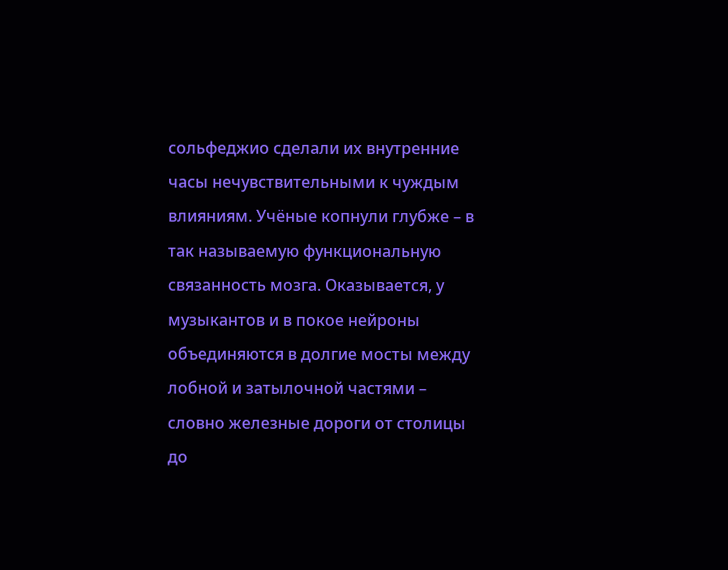сольфеджио сделали их внутренние часы нечувствительными к чуждым влияниям. Учёные копнули глубже – в так называемую функциональную связанность мозга. Оказывается, у музыкантов и в покое нейроны объединяются в долгие мосты между лобной и затылочной частями – словно железные дороги от столицы до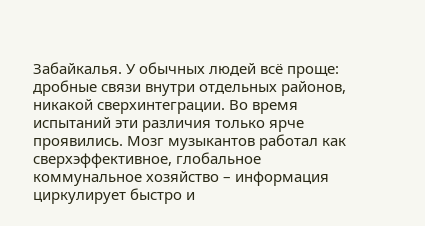Забайкалья. У обычных людей всё проще: дробные связи внутри отдельных районов, никакой сверхинтеграции. Во время испытаний эти различия только ярче проявились. Мозг музыкантов работал как сверхэффективное, глобальное коммунальное хозяйство – информация циркулирует быстро и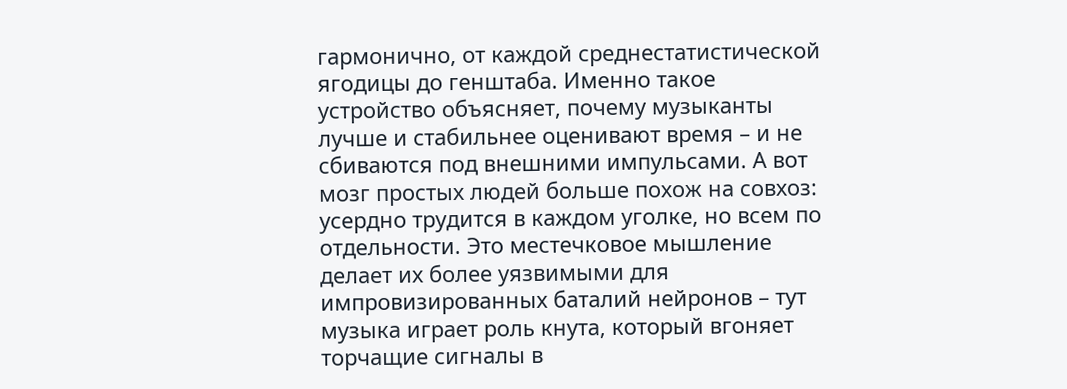гармонично, от каждой среднестатистической ягодицы до генштаба. Именно такое устройство объясняет, почему музыканты лучше и стабильнее оценивают время – и не сбиваются под внешними импульсами. А вот мозг простых людей больше похож на совхоз: усердно трудится в каждом уголке, но всем по отдельности. Это местечковое мышление делает их более уязвимыми для импровизированных баталий нейронов – тут музыка играет роль кнута, который вгоняет торчащие сигналы в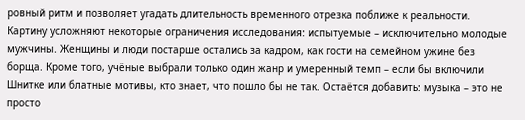ровный ритм и позволяет угадать длительность временного отрезка поближе к реальности. Картину усложняют некоторые ограничения исследования: испытуемые – исключительно молодые мужчины. Женщины и люди постарше остались за кадром, как гости на семейном ужине без борща. Кроме того, учёные выбрали только один жанр и умеренный темп – если бы включили Шнитке или блатные мотивы, кто знает, что пошло бы не так. Остаётся добавить: музыка – это не просто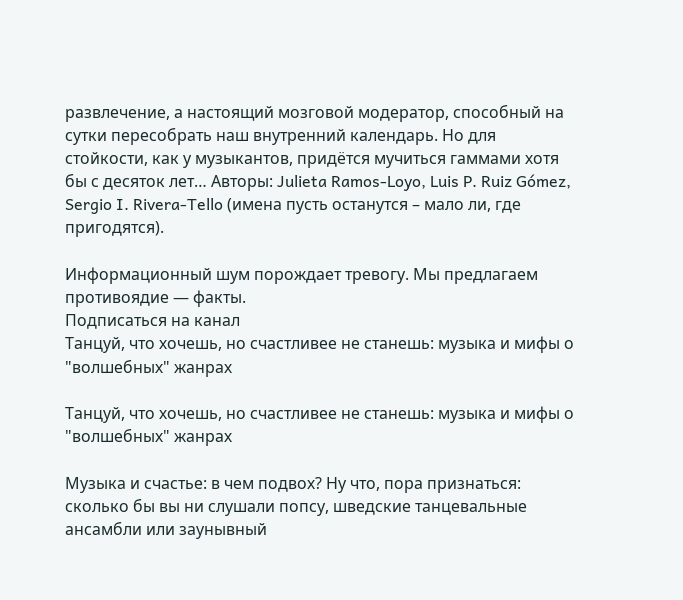развлечение, а настоящий мозговой модератор, способный на сутки пересобрать наш внутренний календарь. Но для стойкости, как у музыкантов, придётся мучиться гаммами хотя бы с десяток лет… Авторы: Julieta Ramos-Loyo, Luis P. Ruiz Gómez, Sergio I. Rivera-Tello (имена пусть останутся – мало ли, где пригодятся).

Информационный шум порождает тревогу. Мы предлагаем противоядие — факты.
Подписаться на канал
Танцуй, что хочешь, но счастливее не станешь: музыка и мифы о "волшебных" жанрах

Танцуй, что хочешь, но счастливее не станешь: музыка и мифы о "волшебных" жанрах

Музыка и счастье: в чем подвох? Ну что, пора признаться: сколько бы вы ни слушали попсу, шведские танцевальные ансамбли или заунывный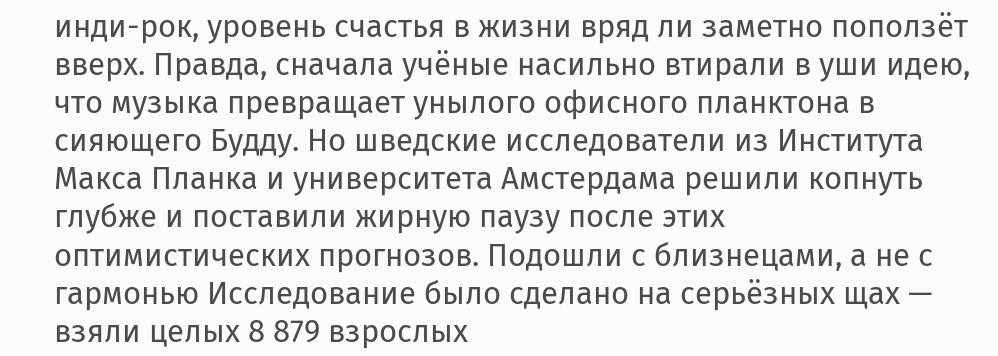инди-рок, уровень счастья в жизни вряд ли заметно поползёт вверх. Правда, сначала учёные насильно втирали в уши идею, что музыка превращает унылого офисного планктона в сияющего Будду. Но шведские исследователи из Института Макса Планка и университета Амстердама решили копнуть глубже и поставили жирную паузу после этих оптимистических прогнозов. Подошли с близнецами, а не с гармонью Исследование было сделано на серьёзных щах — взяли целых 8 879 взрослых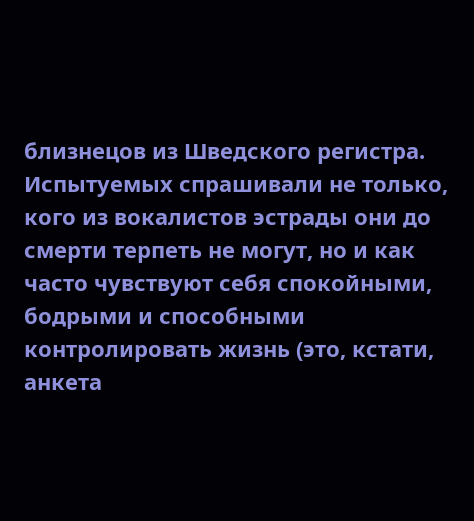близнецов из Шведского регистра. Испытуемых спрашивали не только, кого из вокалистов эстрады они до смерти терпеть не могут, но и как часто чувствуют себя спокойными, бодрыми и способными контролировать жизнь (это, кстати, анкета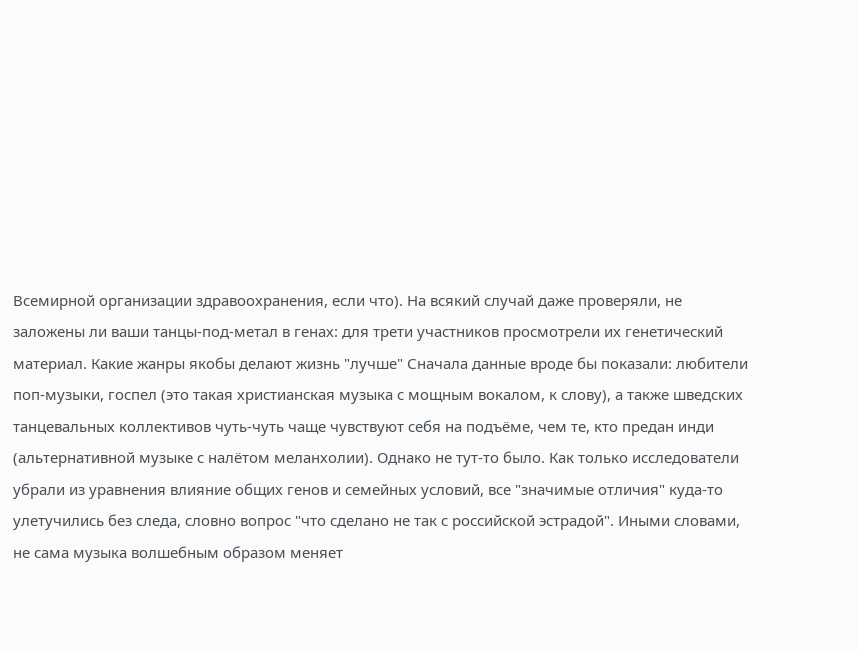Всемирной организации здравоохранения, если что). На всякий случай даже проверяли, не заложены ли ваши танцы-под-метал в генах: для трети участников просмотрели их генетический материал. Какие жанры якобы делают жизнь "лучше" Сначала данные вроде бы показали: любители поп-музыки, госпел (это такая христианская музыка с мощным вокалом, к слову), а также шведских танцевальных коллективов чуть-чуть чаще чувствуют себя на подъёме, чем те, кто предан инди (альтернативной музыке с налётом меланхолии). Однако не тут-то было. Как только исследователи убрали из уравнения влияние общих генов и семейных условий, все "значимые отличия" куда-то улетучились без следа, словно вопрос "что сделано не так с российской эстрадой". Иными словами, не сама музыка волшебным образом меняет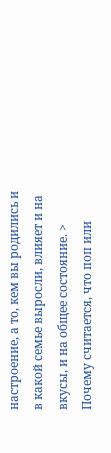настроение, а то, кем вы родились и в какой семье выросли, влияет и на вкусы, и на общее состояние. > Почему считается, что поп или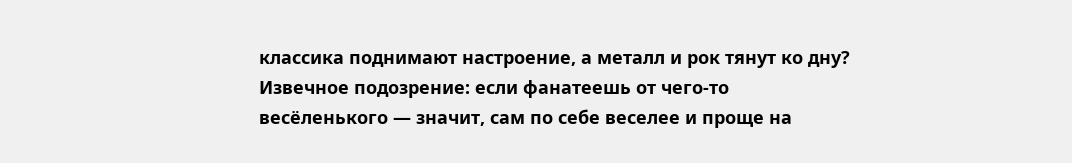классика поднимают настроение, а металл и рок тянут ко дну? Извечное подозрение: если фанатеешь от чего-то весёленького — значит, сам по себе веселее и проще на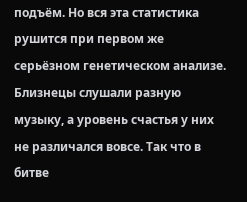подъём. Но вся эта статистика рушится при первом же серьёзном генетическом анализе. Близнецы слушали разную музыку, а уровень счастья у них не различался вовсе. Так что в битве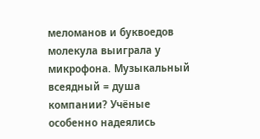меломанов и буквоедов молекула выиграла у микрофона. Музыкальный всеядный = душа компании? Учёные особенно надеялись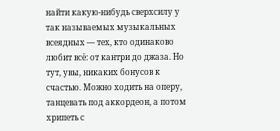найти какую-нибудь сверхсилу у так называемых музыкальных всеядных — тех, кто одинаково любит всё: от кантри до джаза. Но тут, увы, никаких бонусов к счастью. Можно ходить на оперу, танцевать под аккордеон, а потом хрипеть с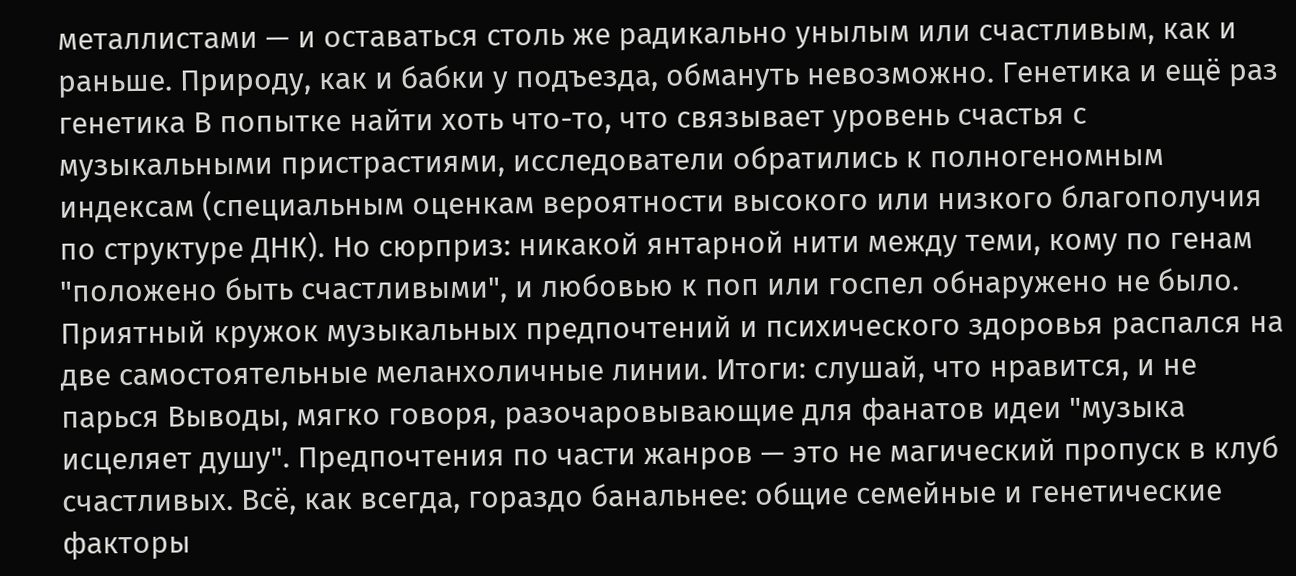металлистами — и оставаться столь же радикально унылым или счастливым, как и раньше. Природу, как и бабки у подъезда, обмануть невозможно. Генетика и ещё раз генетика В попытке найти хоть что-то, что связывает уровень счастья с музыкальными пристрастиями, исследователи обратились к полногеномным индексам (специальным оценкам вероятности высокого или низкого благополучия по структуре ДНК). Но сюрприз: никакой янтарной нити между теми, кому по генам "положено быть счастливыми", и любовью к поп или госпел обнаружено не было. Приятный кружок музыкальных предпочтений и психического здоровья распался на две самостоятельные меланхоличные линии. Итоги: слушай, что нравится, и не парься Выводы, мягко говоря, разочаровывающие для фанатов идеи "музыка исцеляет душу". Предпочтения по части жанров — это не магический пропуск в клуб счастливых. Всё, как всегда, гораздо банальнее: общие семейные и генетические факторы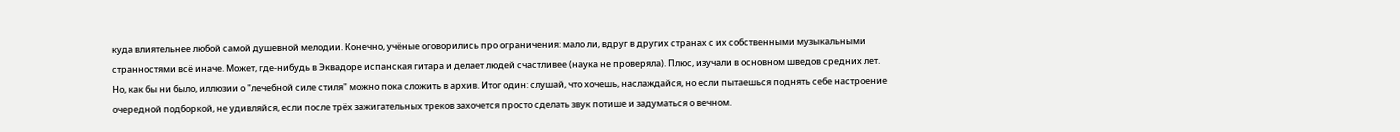куда влиятельнее любой самой душевной мелодии. Конечно, учёные оговорились про ограничения: мало ли, вдруг в других странах с их собственными музыкальными странностями всё иначе. Может, где-нибудь в Эквадоре испанская гитара и делает людей счастливее (наука не проверяла). Плюс, изучали в основном шведов средних лет. Но, как бы ни было, иллюзии о "лечебной силе стиля" можно пока сложить в архив. Итог один: слушай, что хочешь, наслаждайся, но если пытаешься поднять себе настроение очередной подборкой, не удивляйся, если после трёх зажигательных треков захочется просто сделать звук потише и задуматься о вечном.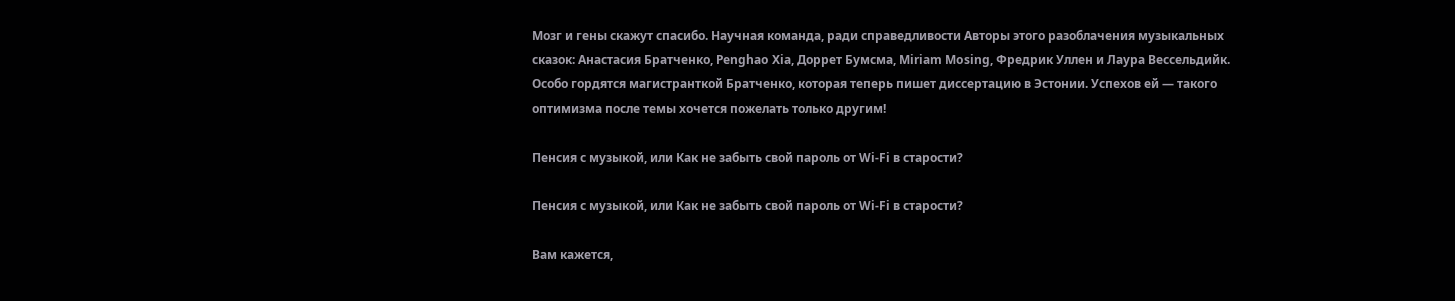Мозг и гены скажут спасибо. Научная команда, ради справедливости Авторы этого разоблачения музыкальных сказок: Анастасия Братченко, Penghao Xia, Доррет Бумсма, Miriam Mosing, Фредрик Уллен и Лаура Вессельдийк. Особо гордятся магистранткой Братченко, которая теперь пишет диссертацию в Эстонии. Успехов ей — такого оптимизма после темы хочется пожелать только другим!

Пенсия с музыкой, или Как не забыть свой пароль от Wi-Fi в старости?

Пенсия с музыкой, или Как не забыть свой пароль от Wi-Fi в старости?

Вам кажется,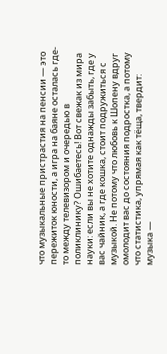что музыкальные пристрастия на пенсии — это пережиток юности, а игра на баяне осталась где-то между телевизором и очередью в поликлинику? Ошибаетесь! Вот свежак из мира науки: если вы не хотите однажды забыть, где у вас чайник, а где кошка, стоит подружиться с музыкой. Не потому что любовь к Шопену вдруг омолодит вас до состояния подростка, а потому что статистика, упрямая как тёща, твердит: музыка —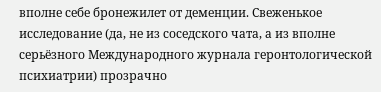вполне себе бронежилет от деменции. Свеженькое исследование (да, не из соседского чата, а из вполне серьёзного Международного журнала геронтологической психиатрии) прозрачно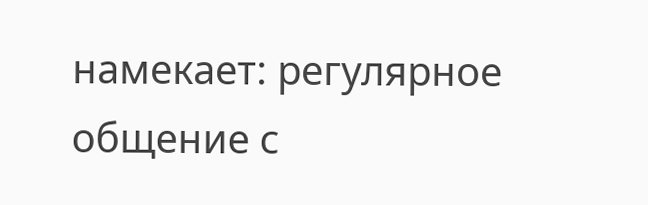намекает: регулярное общение с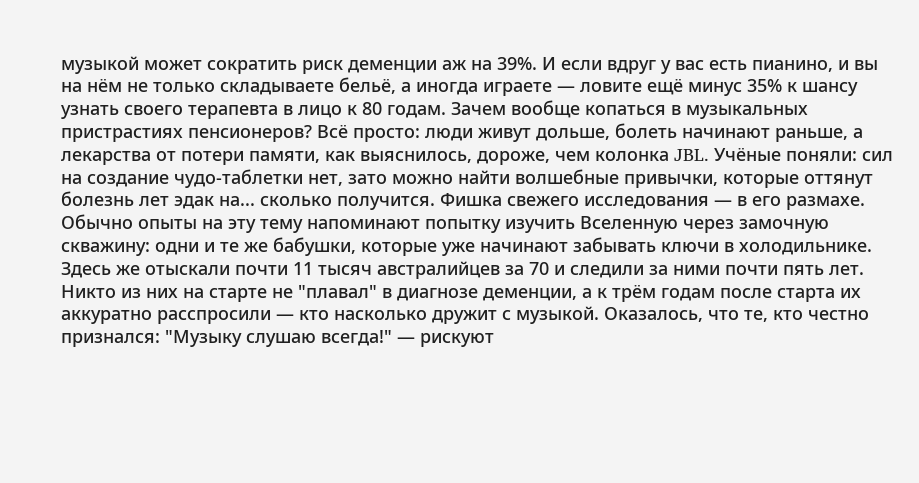музыкой может сократить риск деменции аж на 39%. И если вдруг у вас есть пианино, и вы на нём не только складываете бельё, а иногда играете — ловите ещё минус 35% к шансу узнать своего терапевта в лицо к 80 годам. Зачем вообще копаться в музыкальных пристрастиях пенсионеров? Всё просто: люди живут дольше, болеть начинают раньше, а лекарства от потери памяти, как выяснилось, дороже, чем колонка JBL. Учёные поняли: сил на создание чудо-таблетки нет, зато можно найти волшебные привычки, которые оттянут болезнь лет эдак на... сколько получится. Фишка свежего исследования — в его размахе. Обычно опыты на эту тему напоминают попытку изучить Вселенную через замочную скважину: одни и те же бабушки, которые уже начинают забывать ключи в холодильнике. Здесь же отыскали почти 11 тысяч австралийцев за 70 и следили за ними почти пять лет. Никто из них на старте не "плавал" в диагнозе деменции, а к трём годам после старта их аккуратно расспросили — кто насколько дружит с музыкой. Оказалось, что те, кто честно признался: "Музыку слушаю всегда!" — рискуют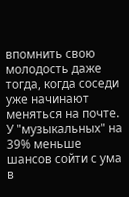впомнить свою молодость даже тогда, когда соседи уже начинают меняться на почте. У "музыкальных" на 39% меньше шансов сойти с ума в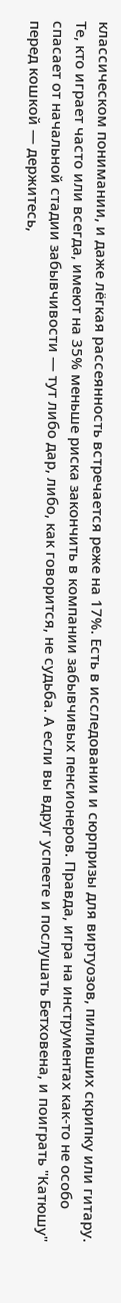классическом понимании, и даже лёгкая рассеянность встречается реже на 17%. Есть в исследовании и сюрпризы для виртуозов, пиливших скрипку или гитару. Те, кто играет часто или всегда, имеют на 35% меньше риска закончить в компании забывчивых пенсионеров. Правда, игра на инструментах как-то не особо спасает от начальной стадии забывчивости — тут либо дар, либо, как говорится, не судьба. А если вы вдруг успеете и послушать Бетховена, и поиграть "Катюшу" перед кошкой — держитесь,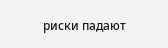риски падают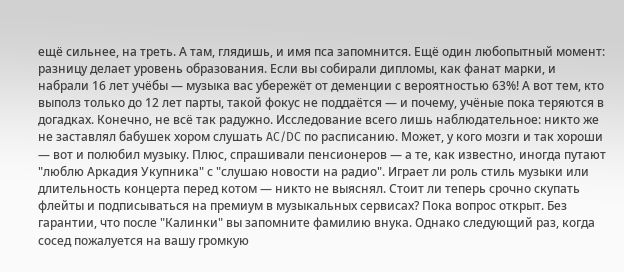ещё сильнее, на треть. А там, глядишь, и имя пса запомнится. Ещё один любопытный момент: разницу делает уровень образования. Если вы собирали дипломы, как фанат марки, и набрали 16 лет учёбы — музыка вас убережёт от деменции с вероятностью 63%! А вот тем, кто выполз только до 12 лет парты, такой фокус не поддаётся — и почему, учёные пока теряются в догадках. Конечно, не всё так радужно. Исследование всего лишь наблюдательное: никто же не заставлял бабушек хором слушать AC/DC по расписанию. Может, у кого мозги и так хороши — вот и полюбил музыку. Плюс, спрашивали пенсионеров — а те, как известно, иногда путают "люблю Аркадия Укупника" с "слушаю новости на радио". Играет ли роль стиль музыки или длительность концерта перед котом — никто не выяснял. Cтоит ли теперь срочно скупать флейты и подписываться на премиум в музыкальных сервисах? Пока вопрос открыт. Без гарантии, что после "Калинки" вы запомните фамилию внука. Однако следующий раз, когда сосед пожалуется на вашу громкую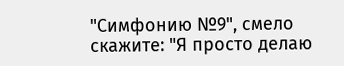"Симфонию №9", смело скажите: "Я просто делаю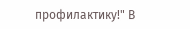профилактику!" В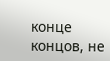конце концов, не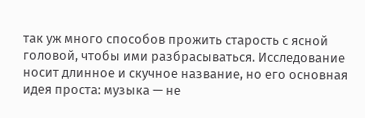так уж много способов прожить старость с ясной головой, чтобы ими разбрасываться. Исследование носит длинное и скучное название, но его основная идея проста: музыка — не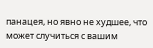панацея, но явно не худшее, что может случиться с вашим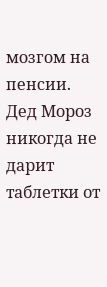мозгом на пенсии. Дед Мороз никогда не дарит таблетки от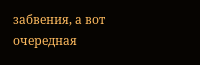забвения, а вот очередная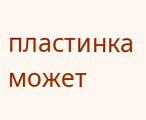пластинка может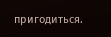пригодиться.